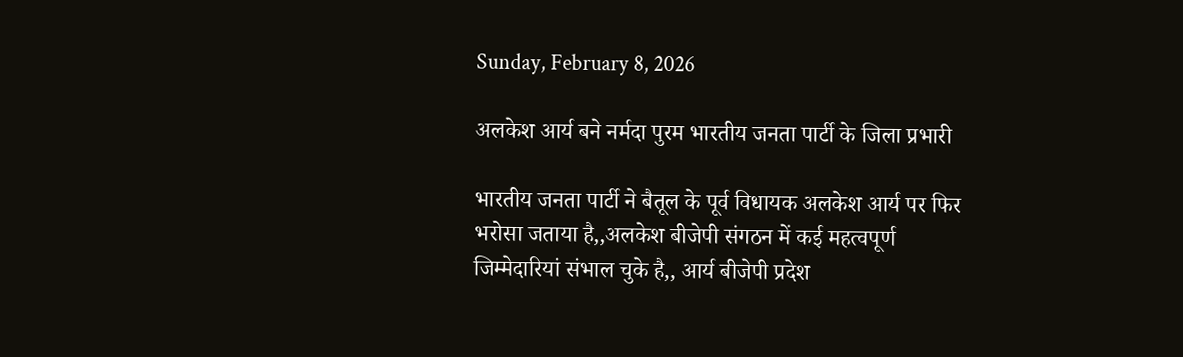Sunday, February 8, 2026

अलकेश आर्य बने नर्मदा पुरम भारतीय जनता पार्टी के जिला प्रभारी

भारतीय जनता पार्टी ने बैतूल के पूर्व विधायक अलकेश आर्य पर फिर भरोसा जताया है,,अलकेश बीजेपी संगठन में कई महत्वपूर्ण जिम्मेदारियां संभाल चुके है,, आर्य बीजेपी प्रदेश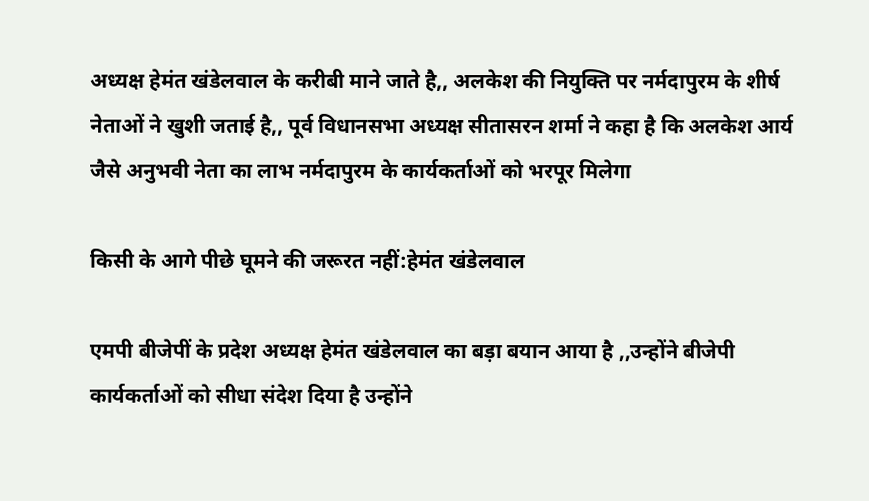अध्यक्ष हेमंत खंडेलवाल के करीबी माने जाते है,, अलकेश की नियुक्ति पर नर्मदापुरम के शीर्ष नेताओं ने खुशी जताई है,, पूर्व विधानसभा अध्यक्ष सीतासरन शर्मा ने कहा है कि अलकेश आर्य जैसे अनुभवी नेता का लाभ नर्मदापुरम के कार्यकर्ताओं को भरपूर मिलेगा

किसी के आगे पीछे घूमने की जरूरत नहीं:हेमंत खंडेलवाल

एमपी बीजेपीं के प्रदेश अध्यक्ष हेमंत खंडेलवाल का बड़ा बयान आया है ,,उन्होंने बीजेपी कार्यकर्ताओं को सीधा संदेश दिया है उन्होंने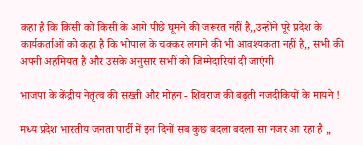कहा है कि किसी को किसी के आगे पीछे घूमने की जरूरत नहीं है,,उन्होंने पूरे प्रदेश के कार्यकर्ताओं को कहा है कि भोपाल के चक्कर लगाने की भी आवश्यकता नहीं है,, सभी की अपनी अहमियत है और उसके अनुसार सभीं को जिम्मेदारियां दी जाएंगी

भाजपा के केंद्रीय नेतृत्व की सख्ती और मोहन - शिवराज की बढ़ती नजदीकियों के मायने !

मध्य प्रदेश भारतीय जनता पार्टी में इन दिनों सब कुछ बदला बदला सा नजर आ रहा है ,,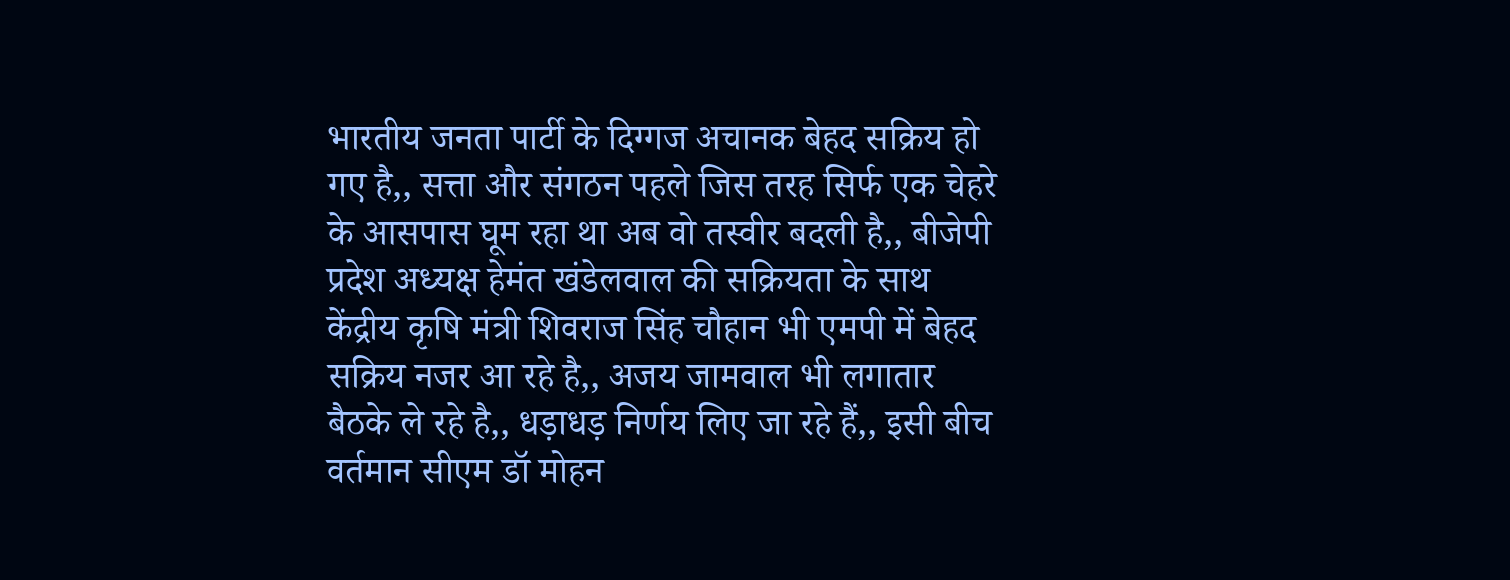भारतीय जनता पार्टी के दिग्गज अचानक बेहद सक्रिय हो गए है,, सत्ता और संगठन पहले जिस तरह सिर्फ एक चेहरे के आसपास घूम रहा था अब वो तस्वीर बदली है,, बीजेपी प्रदेश अध्यक्ष हेमंत खंडेलवाल की सक्रियता के साथ केंद्रीय कृषि मंत्री शिवराज सिंह चौहान भी एमपी में बेहद सक्रिय नजर आ रहे है,, अजय जामवाल भी लगातार बैठके ले रहे है,, धड़ाधड़ निर्णय लिए जा रहे हैं,, इसी बीच वर्तमान सीएम डॉ मोहन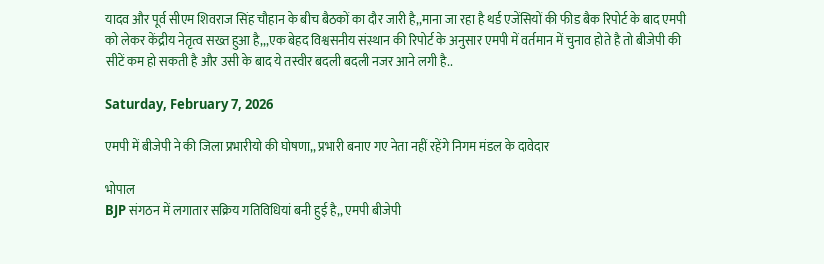यादव और पूर्व सीएम शिवराज सिंह चौहान के बीच बैठकों का दौर जारी है,,माना जा रहा है थर्ड एजेंसियों की फीड बैक रिपोर्ट के बाद एमपी को लेकर केंद्रीय नेतृत्व सख्त हुआ है,,,एक बेहद विश्वसनीय संस्थान की रिपोर्ट के अनुसार एमपी में वर्तमान में चुनाव होते है तो बीजेपी की सीटें कम हो सकती है और उसी के बाद ये तस्वीर बदली बदली नजर आने लगी है..

Saturday, February 7, 2026

एमपी में बीजेपी ने की जिला प्रभारीयो की घोषणा,, प्रभारी बनाए गए नेता नहीं रहेंगे निगम मंडल के दावेदार

भोपाल
BJP संगठन में लगातार सक्रिय गतिविधियां बनी हुई है,, एमपी बीजेपी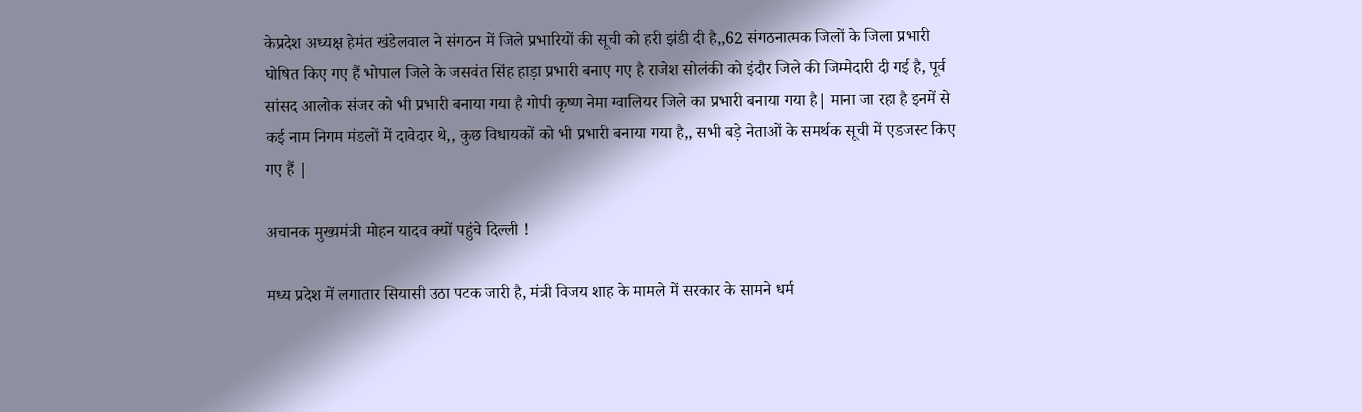केप्रदेश अध्यक्ष हेमंत खंडेलवाल ने संगठन में जिले प्रभारियों की सूची को हरी झंडी दी है,,62 संगठनात्मक जिलों के जिला प्रभारी घोषित किए गए हैं भोपाल जिले के जसवंत सिंह हाड़ा प्रभारी बनाए गए है राजेश सोलंकी को इंदौर जिले की जिम्मेदारी दी गई है, पूर्व सांसद आलोक संजर को भी प्रभारी बनाया गया है गोपी कृष्ण नेमा ग्वालियर जिले का प्रभारी बनाया गया है| माना जा रहा है इनमें से कई नाम निगम मंडलों में दावेदार थे,, कुछ विधायकों को भी प्रभारी बनाया गया है,, सभी बड़े नेताओं के समर्थक सूची में एडजस्ट किए गए हैं |

अचानक मुख्यमंत्री मोहन यादव क्यों पहुंचे दिल्ली !

मध्य प्रदेश में लगातार सियासी उठा पटक जारी है, मंत्री विजय शाह के मामले में सरकार के सामने धर्म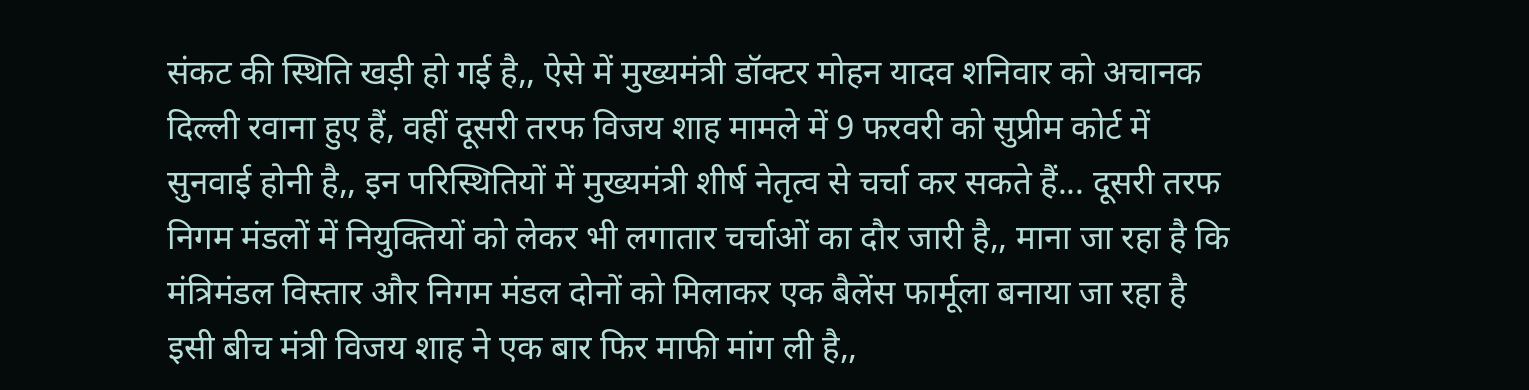संकट की स्थिति खड़ी हो गई है,, ऐसे में मुख्यमंत्री डॉक्टर मोहन यादव शनिवार को अचानक दिल्ली रवाना हुए हैं, वहीं दूसरी तरफ विजय शाह मामले में 9 फरवरी को सुप्रीम कोर्ट में सुनवाई होनी है,, इन परिस्थितियों में मुख्यमंत्री शीर्ष नेतृत्व से चर्चा कर सकते हैं... दूसरी तरफ निगम मंडलों में नियुक्तियों को लेकर भी लगातार चर्चाओं का दौर जारी है,, माना जा रहा है कि मंत्रिमंडल विस्तार और निगम मंडल दोनों को मिलाकर एक बैलेंस फार्मूला बनाया जा रहा है इसी बीच मंत्री विजय शाह ने एक बार फिर माफी मांग ली है,,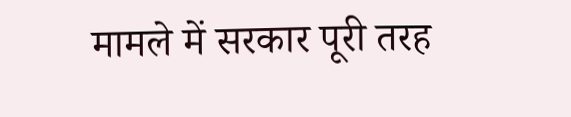मामले में सरकार पूरी तरह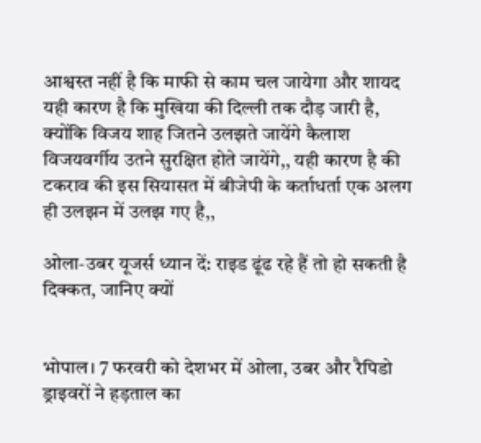आश्वस्त नहीं है कि माफी से काम चल जायेगा और शायद यही कारण है कि मुखिया की दिल्ली तक दौड़ जारी है, क्योंकि विजय शाह जितने उलझते जायेंगे कैलाश विजयवर्गीय उतने सुरक्षित होते जायेंगे,, यही कारण है की टकराव की इस सियासत में बीजेपी के कर्ताधर्ता एक अलग ही उलझन में उलझ गए है,,

ओला‑उबर यूजर्स ध्यान दें: राइड ढूंढ रहे हैं तो हो सकती है दिक्कत, जानिए क्यों


भोपाल। 7 फरवरी को देशभर में ओला, उबर और रैपिडो ड्राइवरों ने हड़ताल का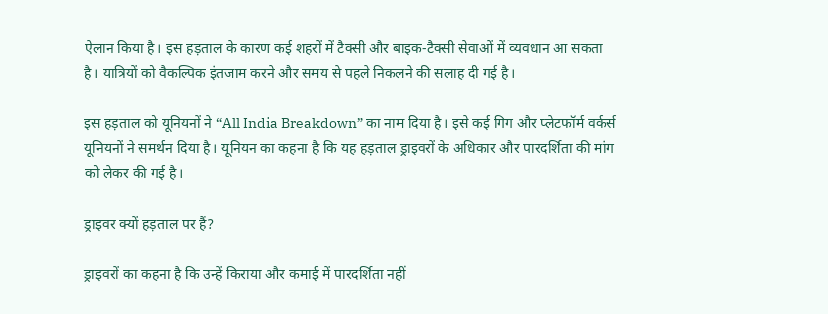ऐलान किया है। इस हड़ताल के कारण कई शहरों में टैक्सी और बाइक‑टैक्सी सेवाओं में व्यवधान आ सकता है। यात्रियों को वैकल्पिक इंतजाम करने और समय से पहले निकलने की सलाह दी गई है।

इस हड़ताल को यूनियनों ने “All India Breakdown” का नाम दिया है। इसे कई गिग और प्लेटफॉर्म वर्कर्स यूनियनों ने समर्थन दिया है। यूनियन का कहना है कि यह हड़ताल ड्राइवरों के अधिकार और पारदर्शिता की मांग को लेकर की गई है।

ड्राइवर क्यों हड़ताल पर हैं?

ड्राइवरों का कहना है कि उन्हें किराया और कमाई में पारदर्शिता नहीं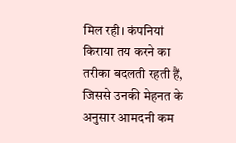मिल रही। कंपनियां किराया तय करने का तरीका बदलती रहती हैं, जिससे उनकी मेहनत के अनुसार आमदनी कम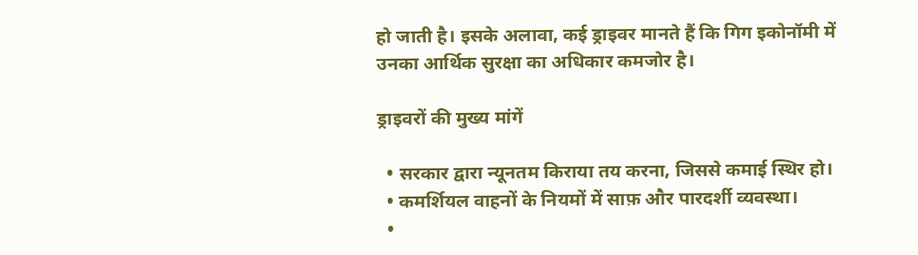हो जाती है। इसके अलावा, कई ड्राइवर मानते हैं कि गिग इकोनॉमी में उनका आर्थिक सुरक्षा का अधिकार कमजोर है।

ड्राइवरों की मुख्य मांगें

  • सरकार द्वारा न्यूनतम किराया तय करना, जिससे कमाई स्थिर हो।
  • कमर्शियल वाहनों के नियमों में साफ़ और पारदर्शी व्यवस्था।
  •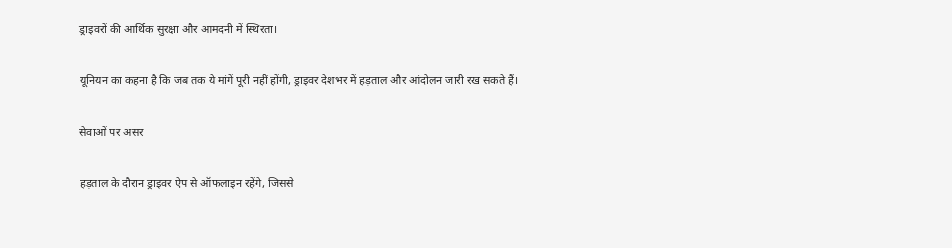ड्राइवरों की आर्थिक सुरक्षा और आमदनी में स्थिरता।

यूनियन का कहना है कि जब तक ये मांगें पूरी नहीं होंगी, ड्राइवर देशभर में हड़ताल और आंदोलन जारी रख सकते हैं।

सेवाओं पर असर

हड़ताल के दौरान ड्राइवर ऐप से ऑफलाइन रहेंगे, जिससे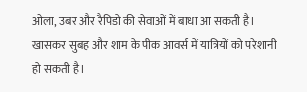ओला, उबर और रैपिडो की सेवाओं में बाधा आ सकती है। खासकर सुबह और शाम के पीक आवर्स में यात्रियों को परेशानी हो सकती है।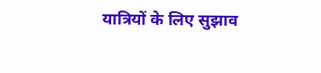यात्रियों के लिए सुझाव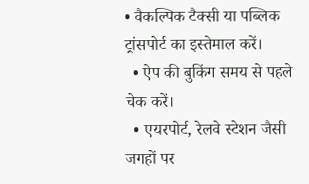• वैकल्पिक टैक्सी या पब्लिक ट्रांसपोर्ट का इस्तेमाल करें।
  • ऐप की बुकिंग समय से पहले चेक करें।
  • एयरपोर्ट, रेलवे स्टेशन जैसी जगहों पर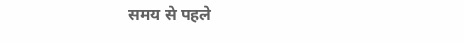समय से पहले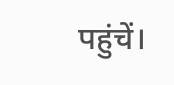पहुंचें।